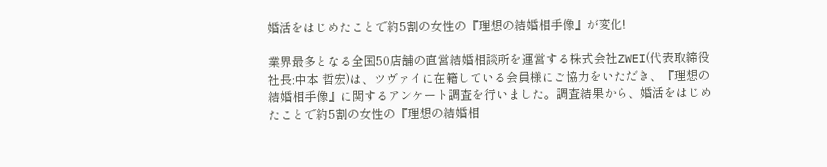婚活をはじめたことで約5割の女性の『理想の結婚相手像』が変化!

業界最多となる全国50店舗の直営結婚相談所を運営する株式会社ZWEI(代表取締役社長:中本 哲宏)は、ツヴァイに在籍している会員様にご協力をいただき、『理想の結婚相手像』に関するアンケート調査を行いました。調査結果から、婚活をはじめたことで約5割の女性の『理想の結婚相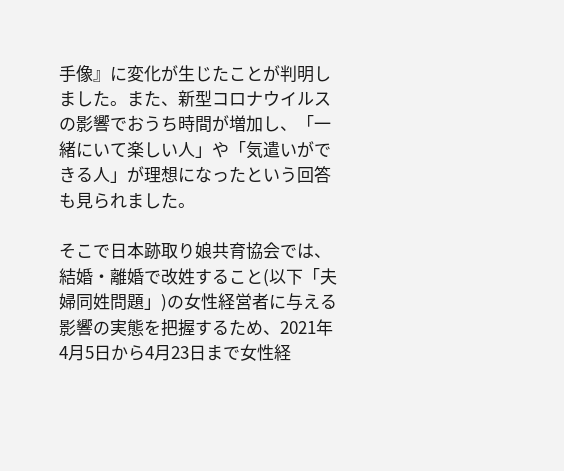手像』に変化が生じたことが判明しました。また、新型コロナウイルスの影響でおうち時間が増加し、「一緒にいて楽しい人」や「気遣いができる人」が理想になったという回答も見られました。

そこで日本跡取り娘共育協会では、結婚・離婚で改姓すること(以下「夫婦同姓問題」)の女性経営者に与える影響の実態を把握するため、2021年4月5日から4月23日まで女性経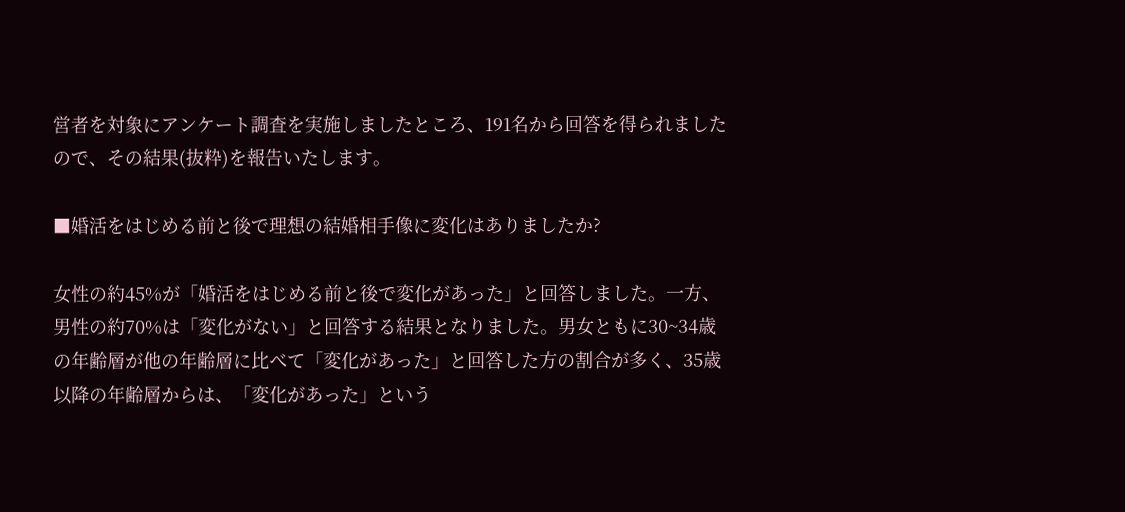営者を対象にアンケート調査を実施しましたところ、191名から回答を得られましたので、その結果(抜粋)を報告いたします。

■婚活をはじめる前と後で理想の結婚相手像に変化はありましたか?

女性の約45%が「婚活をはじめる前と後で変化があった」と回答しました。一方、男性の約70%は「変化がない」と回答する結果となりました。男女ともに30~34歳の年齢層が他の年齢層に比べて「変化があった」と回答した方の割合が多く、35歳以降の年齢層からは、「変化があった」という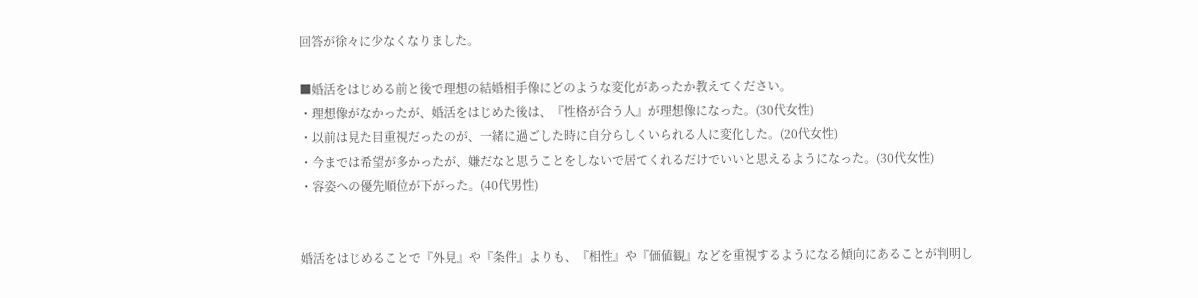回答が徐々に少なくなりました。

■婚活をはじめる前と後で理想の結婚相手像にどのような変化があったか教えてください。
・理想像がなかったが、婚活をはじめた後は、『性格が合う人』が理想像になった。(30代女性)
・以前は見た目重視だったのが、一緒に過ごした時に自分らしくいられる人に変化した。(20代女性)
・今までは希望が多かったが、嫌だなと思うことをしないで居てくれるだけでいいと思えるようになった。(30代女性)
・容姿への優先順位が下がった。(40代男性)


婚活をはじめることで『外見』や『条件』よりも、『相性』や『価値観』などを重視するようになる傾向にあることが判明し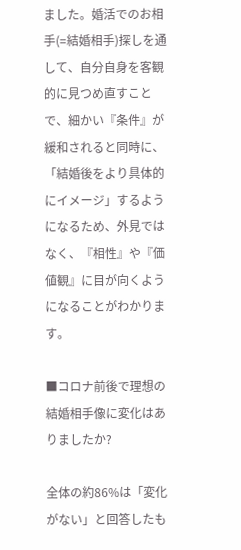ました。婚活でのお相手(=結婚相手)探しを通して、自分自身を客観的に見つめ直すことで、細かい『条件』が緩和されると同時に、「結婚後をより具体的にイメージ」するようになるため、外見ではなく、『相性』や『価値観』に目が向くようになることがわかります。

■コロナ前後で理想の結婚相手像に変化はありましたか?

全体の約86%は「変化がない」と回答したも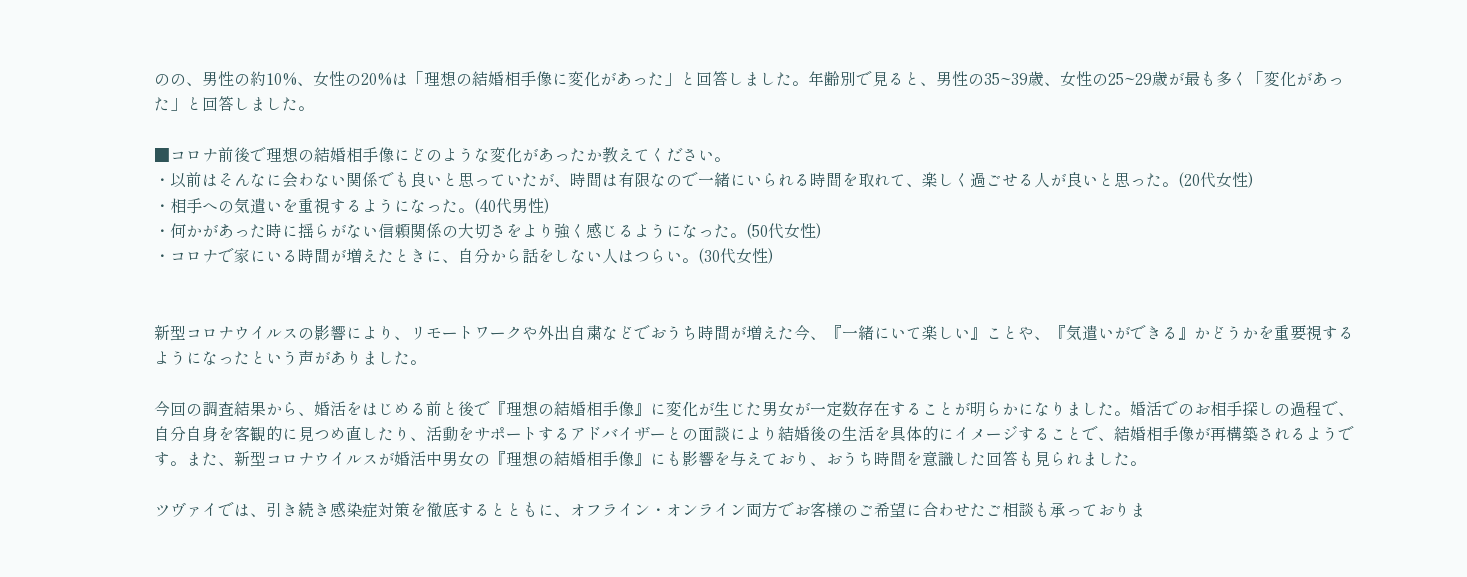のの、男性の約10%、女性の20%は「理想の結婚相手像に変化があった」と回答しました。年齢別で見ると、男性の35~39歳、女性の25~29歳が最も多く「変化があった」と回答しました。

■コロナ前後で理想の結婚相手像にどのような変化があったか教えてください。
・以前はそんなに会わない関係でも良いと思っていたが、時間は有限なので一緒にいられる時間を取れて、楽しく過ごせる人が良いと思った。(20代女性)
・相手への気遣いを重視するようになった。(40代男性)
・何かがあった時に揺らがない信頼関係の大切さをより強く感じるようになった。(50代女性)
・コロナで家にいる時間が増えたときに、自分から話をしない人はつらい。(30代女性)


新型コロナウイルスの影響により、リモートワークや外出自粛などでおうち時間が増えた今、『一緒にいて楽しい』ことや、『気遣いができる』かどうかを重要視するようになったという声がありました。

今回の調査結果から、婚活をはじめる前と後で『理想の結婚相手像』に変化が生じた男女が一定数存在することが明らかになりました。婚活でのお相手探しの過程で、自分自身を客観的に見つめ直したり、活動をサポートするアドバイザーとの面談により結婚後の生活を具体的にイメージすることで、結婚相手像が再構築されるようです。また、新型コロナウイルスが婚活中男女の『理想の結婚相手像』にも影響を与えており、おうち時間を意識した回答も見られました。

ツヴァイでは、引き続き感染症対策を徹底するとともに、オフライン・オンライン両方でお客様のご希望に合わせたご相談も承っておりま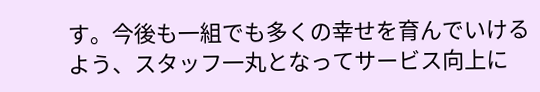す。今後も一組でも多くの幸せを育んでいけるよう、スタッフ一丸となってサービス向上に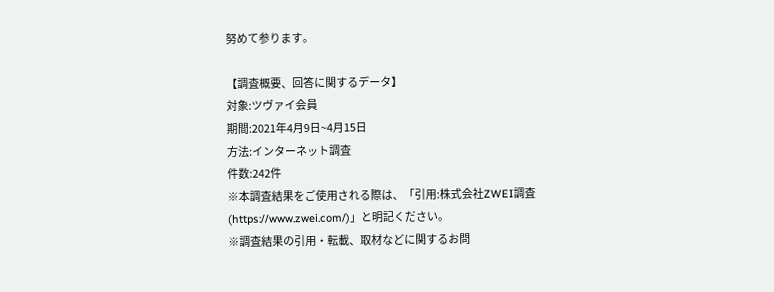努めて参ります。

【調査概要、回答に関するデータ】
対象:ツヴァイ会員
期間:2021年4月9日~4月15日
方法:インターネット調査
件数:242件
※本調査結果をご使用される際は、「引用:株式会社ZWEI調査(https://www.zwei.com/)」と明記ください。
※調査結果の引用・転載、取材などに関するお問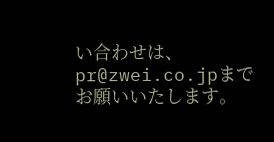い合わせは、pr@zwei.co.jpまでお願いいたします。